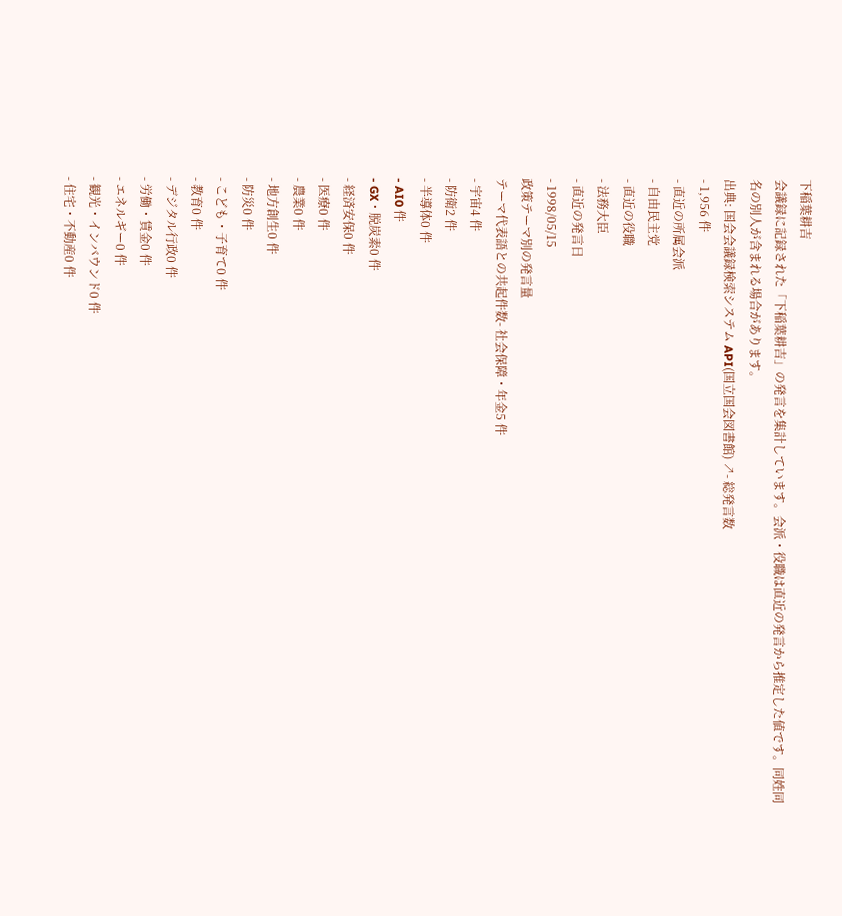下稲葉耕吉
会議録に記録された「下稲葉耕吉」の発言を集計しています。会派・役職は直近の発言から推定した値です。同姓同名の別人が含まれる場合があります。
出典: 国会会議録検索システム API(国立国会図書館) ↗- 総発言数
- 1,956 件
- 直近の所属会派
- 自由民主党
- 直近の役職
- 法務大臣
- 直近の発言日
- 1998/05/15
政策テーマ別の発言量
テーマ代表語との共起件数- 社会保障・年金5 件
- 宇宙4 件
- 防衛2 件
- 半導体0 件
- AI0 件
- GX・脱炭素0 件
- 経済安保0 件
- 医療0 件
- 農業0 件
- 地方創生0 件
- 防災0 件
- こども・子育て0 件
- 教育0 件
- デジタル行政0 件
- 労働・賃金0 件
- エネルギー0 件
- 観光・インバウンド0 件
- 住宅・不動産0 件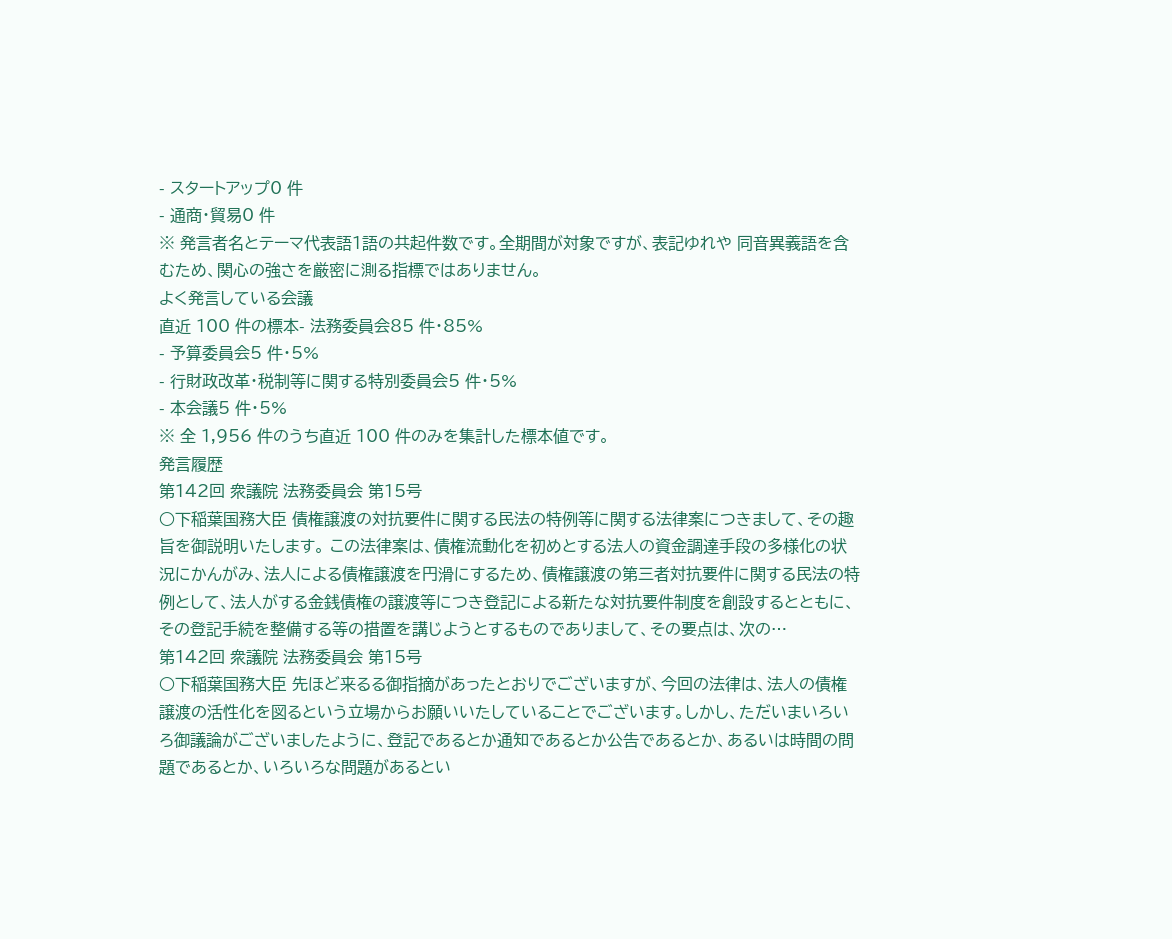- スタートアップ0 件
- 通商・貿易0 件
※ 発言者名とテーマ代表語1語の共起件数です。全期間が対象ですが、表記ゆれや 同音異義語を含むため、関心の強さを厳密に測る指標ではありません。
よく発言している会議
直近 100 件の標本- 法務委員会85 件・85%
- 予算委員会5 件・5%
- 行財政改革・税制等に関する特別委員会5 件・5%
- 本会議5 件・5%
※ 全 1,956 件のうち直近 100 件のみを集計した標本値です。
発言履歴
第142回 衆議院 法務委員会 第15号
○下稲葉国務大臣 債権譲渡の対抗要件に関する民法の特例等に関する法律案につきまして、その趣旨を御説明いたします。 この法律案は、債権流動化を初めとする法人の資金調達手段の多様化の状況にかんがみ、法人による債権譲渡を円滑にするため、債権譲渡の第三者対抗要件に関する民法の特例として、法人がする金銭債権の譲渡等につき登記による新たな対抗要件制度を創設するとともに、その登記手続を整備する等の措置を講じようとするものでありまして、その要点は、次の…
第142回 衆議院 法務委員会 第15号
○下稲葉国務大臣 先ほど来るる御指摘があったとおりでございますが、今回の法律は、法人の債権譲渡の活性化を図るという立場からお願いいたしていることでございます。しかし、ただいまいろいろ御議論がございましたように、登記であるとか通知であるとか公告であるとか、あるいは時間の問題であるとか、いろいろな問題があるとい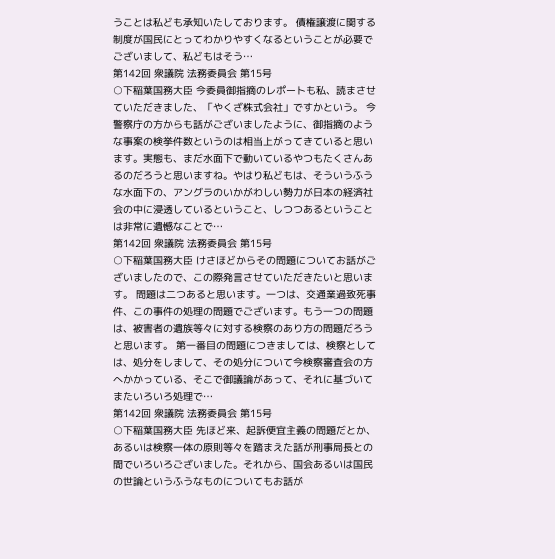うことは私ども承知いたしております。 債権譲渡に関する制度が国民にとってわかりやすくなるということが必要でございまして、私どもはそう…
第142回 衆議院 法務委員会 第15号
○下稲葉国務大臣 今委員御指摘のレポートも私、読まさせていただきました、「やくざ株式会社」ですかという。 今警察庁の方からも話がございましたように、御指摘のような事案の検挙件数というのは相当上がってきていると思います。実態も、まだ水面下で動いているやつもたくさんあるのだろうと思いますね。やはり私どもは、そういうふうな水面下の、アングラのいかがわしい勢力が日本の経済社会の中に浸透しているということ、しつつあるということは非常に遺憾なことで…
第142回 衆議院 法務委員会 第15号
○下稲葉国務大臣 けさほどからその問題についてお話がございましたので、この際発言させていただきたいと思います。 問題は二つあると思います。一つは、交通業過致死事件、この事件の処理の問題でございます。もう一つの問題は、被害者の遺族等々に対する検察のあり方の問題だろうと思います。 第一番目の問題につきましては、検察としては、処分をしまして、その処分について今検察審査会の方へかかっている、そこで御議論があって、それに基づいてまたいろいろ処理で…
第142回 衆議院 法務委員会 第15号
○下稲葉国務大臣 先ほど来、起訴便宜主義の問題だとか、あるいは検察一体の原則等々を踏まえた話が刑事局長との間でいろいろございました。それから、国会あるいは国民の世論というふうなものについてもお話が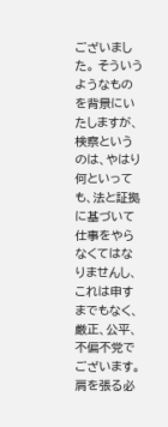ございました。 そういうようなものを背景にいたしますが、検察というのは、やはり何といっても、法と証拠に基づいて仕事をやらなくてはなりませんし、これは申すまでもなく、厳正、公平、不偏不党でございます。肩を張る必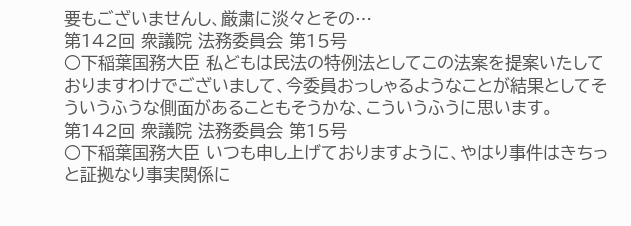要もございませんし、厳粛に淡々とその…
第142回 衆議院 法務委員会 第15号
○下稲葉国務大臣 私どもは民法の特例法としてこの法案を提案いたしておりますわけでございまして、今委員おっしゃるようなことが結果としてそういうふうな側面があることもそうかな、こういうふうに思います。
第142回 衆議院 法務委員会 第15号
○下稲葉国務大臣 いつも申し上げておりますように、やはり事件はきちっと証拠なり事実関係に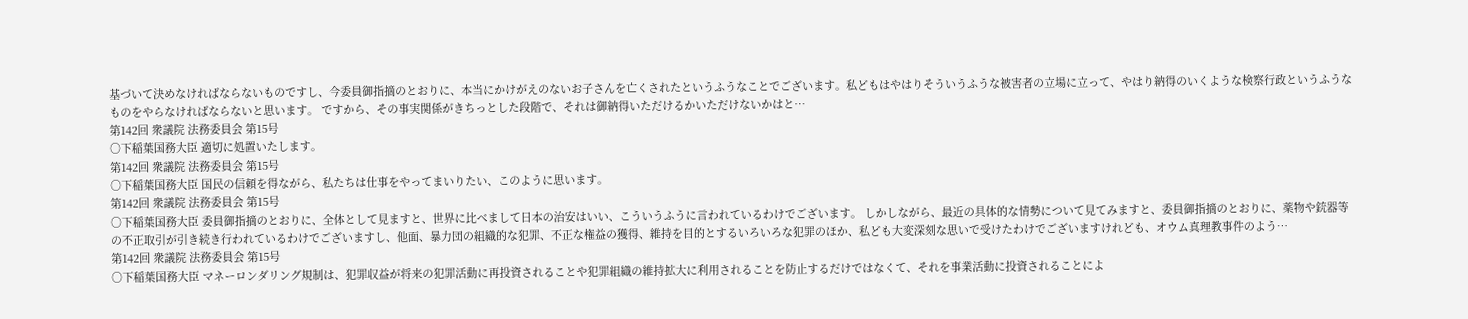基づいて決めなければならないものですし、今委員御指摘のとおりに、本当にかけがえのないお子さんを亡くされたというふうなことでございます。私どもはやはりそういうふうな被害者の立場に立って、やはり納得のいくような検察行政というふうなものをやらなければならないと思います。 ですから、その事実関係がきちっとした段階で、それは御納得いただけるかいただけないかはと…
第142回 衆議院 法務委員会 第15号
○下稲葉国務大臣 適切に処置いたします。
第142回 衆議院 法務委員会 第15号
○下稲葉国務大臣 国民の信頼を得ながら、私たちは仕事をやってまいりたい、このように思います。
第142回 衆議院 法務委員会 第15号
○下稲葉国務大臣 委員御指摘のとおりに、全体として見ますと、世界に比べまして日本の治安はいい、こういうふうに言われているわけでございます。 しかしながら、最近の具体的な情勢について見てみますと、委員御指摘のとおりに、薬物や銃器等の不正取引が引き続き行われているわけでございますし、他面、暴力団の組織的な犯罪、不正な権益の獲得、維持を目的とするいろいろな犯罪のほか、私ども大変深刻な思いで受けたわけでございますけれども、オウム真理教事件のよう…
第142回 衆議院 法務委員会 第15号
○下稲葉国務大臣 マネーロンダリング規制は、犯罪収益が将来の犯罪活動に再投資されることや犯罪組織の維持拡大に利用されることを防止するだけではなくて、それを事業活動に投資されることによ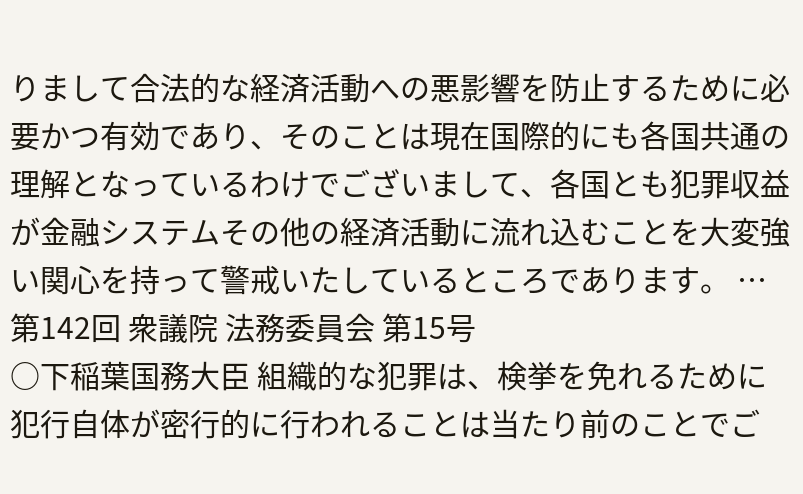りまして合法的な経済活動への悪影響を防止するために必要かつ有効であり、そのことは現在国際的にも各国共通の理解となっているわけでございまして、各国とも犯罪収益が金融システムその他の経済活動に流れ込むことを大変強い関心を持って警戒いたしているところであります。 …
第142回 衆議院 法務委員会 第15号
○下稲葉国務大臣 組織的な犯罪は、検挙を免れるために犯行自体が密行的に行われることは当たり前のことでご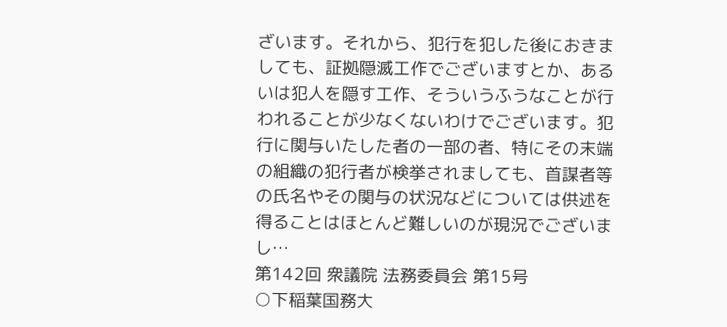ざいます。それから、犯行を犯した後におきましても、証拠隠滅工作でございますとか、あるいは犯人を隠す工作、そういうふうなことが行われることが少なくないわけでございます。犯行に関与いたした者の一部の者、特にその末端の組織の犯行者が検挙されましても、首謀者等の氏名やその関与の状況などについては供述を得ることはほとんど難しいのが現況でございまし…
第142回 衆議院 法務委員会 第15号
○下稲葉国務大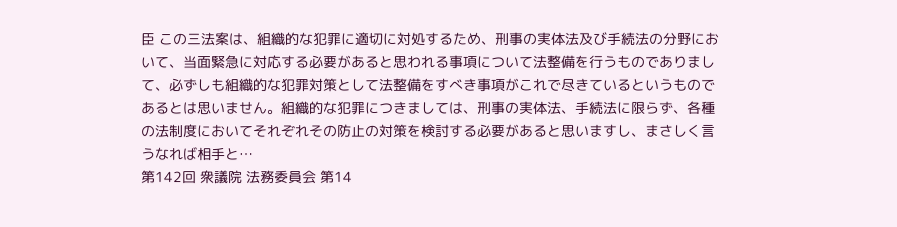臣 この三法案は、組織的な犯罪に適切に対処するため、刑事の実体法及び手続法の分野において、当面緊急に対応する必要があると思われる事項について法整備を行うものでありまして、必ずしも組織的な犯罪対策として法整備をすべき事項がこれで尽きているというものであるとは思いません。組織的な犯罪につきましては、刑事の実体法、手続法に限らず、各種の法制度においてそれぞれその防止の対策を検討する必要があると思いますし、まさしく言うなれば相手と…
第142回 衆議院 法務委員会 第14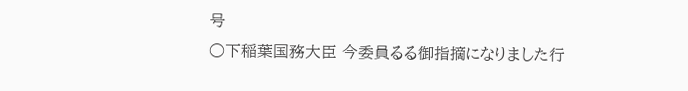号
○下稲葉国務大臣 今委員るる御指摘になりました行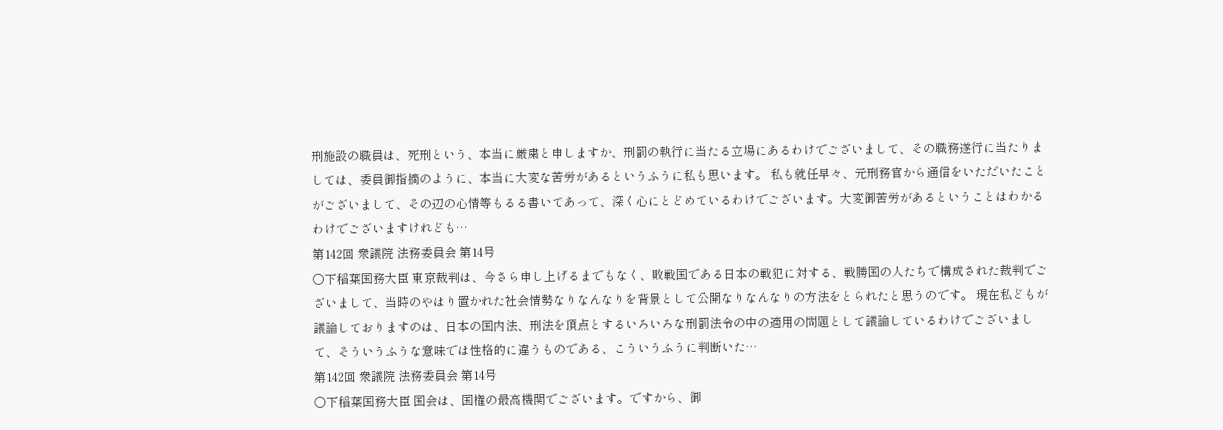刑施設の職員は、死刑という、本当に厳粛と申しますか、刑罰の執行に当たる立場にあるわけでございまして、その職務遂行に当たりましては、委員御指摘のように、本当に大変な苦労があるというふうに私も思います。 私も就任早々、元刑務官から通信をいただいたことがございまして、その辺の心情等もるる書いてあって、深く心にとどめているわけでございます。大変御苦労があるということはわかるわけでございますけれども…
第142回 衆議院 法務委員会 第14号
○下稲葉国務大臣 東京裁判は、今さら申し上げるまでもなく、敗戦国である日本の戦犯に対する、戦勝国の人たちで構成された裁判でございまして、当時のやはり置かれた社会情勢なりなんなりを背景として公開なりなんなりの方法をとられたと思うのです。 現在私どもが議論しておりますのは、日本の国内法、刑法を頂点とするいろいろな刑罰法令の中の適用の問題として議論しているわけでございまして、そういうふうな意味では性格的に違うものである、こういうふうに判断いた…
第142回 衆議院 法務委員会 第14号
○下稲葉国務大臣 国会は、国権の最高機関でございます。ですから、御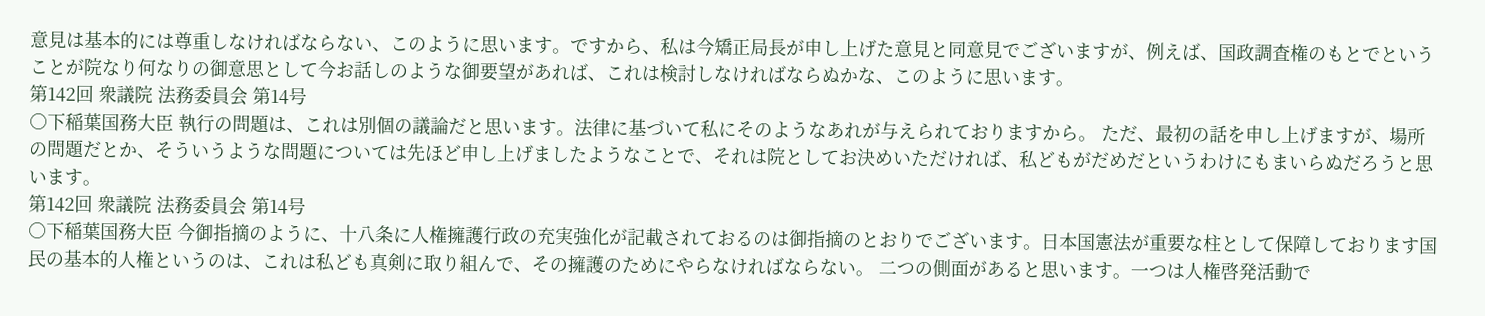意見は基本的には尊重しなければならない、このように思います。ですから、私は今矯正局長が申し上げた意見と同意見でございますが、例えば、国政調査権のもとでということが院なり何なりの御意思として今お話しのような御要望があれば、これは検討しなければならぬかな、このように思います。
第142回 衆議院 法務委員会 第14号
○下稲葉国務大臣 執行の問題は、これは別個の議論だと思います。法律に基づいて私にそのようなあれが与えられておりますから。 ただ、最初の話を申し上げますが、場所の問題だとか、そういうような問題については先ほど申し上げましたようなことで、それは院としてお決めいただければ、私どもがだめだというわけにもまいらぬだろうと思います。
第142回 衆議院 法務委員会 第14号
○下稲葉国務大臣 今御指摘のように、十八条に人権擁護行政の充実強化が記載されておるのは御指摘のとおりでございます。日本国憲法が重要な柱として保障しております国民の基本的人権というのは、これは私ども真剣に取り組んで、その擁護のためにやらなければならない。 二つの側面があると思います。一つは人権啓発活動で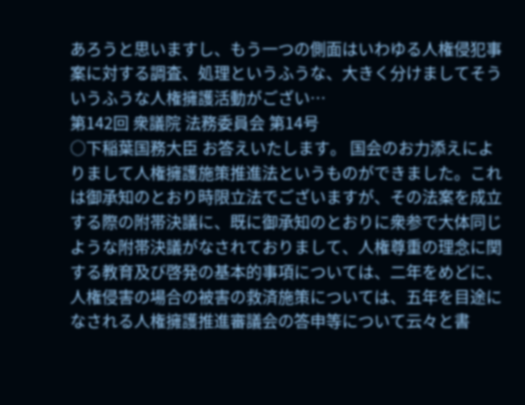あろうと思いますし、もう一つの側面はいわゆる人権侵犯事案に対する調査、処理というふうな、大きく分けましてそういうふうな人権擁護活動がござい…
第142回 衆議院 法務委員会 第14号
○下稲葉国務大臣 お答えいたします。 国会のお力添えによりまして人権擁護施策推進法というものができました。これは御承知のとおり時限立法でございますが、その法案を成立する際の附帯決議に、既に御承知のとおりに衆参で大体同じような附帯決議がなされておりまして、人権尊重の理念に関する教育及び啓発の基本的事項については、二年をめどに、人権侵害の場合の被害の救済施策については、五年を目途になされる人権擁護推進審議会の答申等について云々と書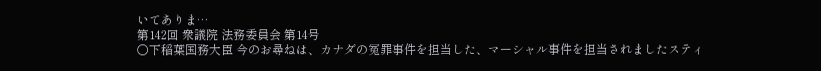いてありま…
第142回 衆議院 法務委員会 第14号
○下稲葉国務大臣 今のお尋ねは、カナダの冤罪事件を担当した、マーシャル事件を担当されましたスティ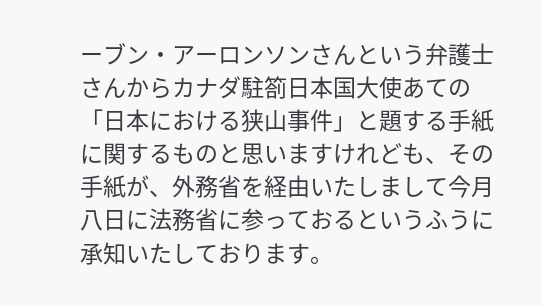ーブン・アーロンソンさんという弁護士さんからカナダ駐箚日本国大使あての「日本における狭山事件」と題する手紙に関するものと思いますけれども、その手紙が、外務省を経由いたしまして今月八日に法務省に参っておるというふうに承知いたしております。